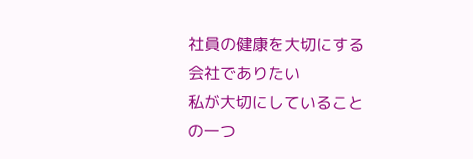社員の健康を大切にする会社でありたい
私が大切にしていることの一つ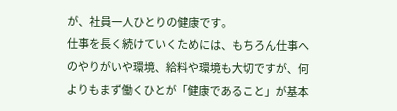が、社員一人ひとりの健康です。
仕事を長く続けていくためには、もちろん仕事へのやりがいや環境、給料や環境も大切ですが、何よりもまず働くひとが「健康であること」が基本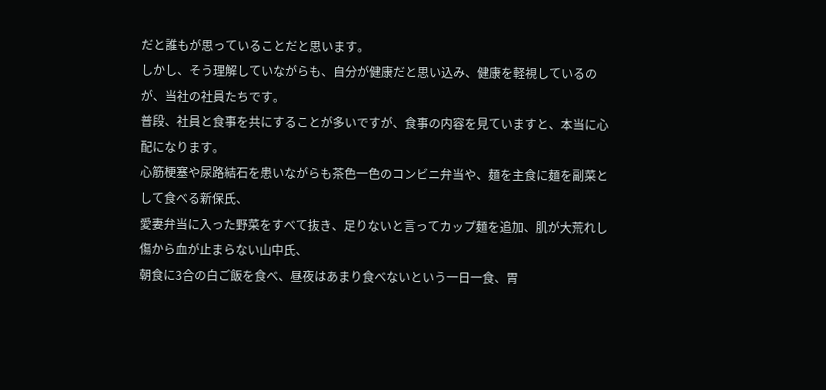だと誰もが思っていることだと思います。
しかし、そう理解していながらも、自分が健康だと思い込み、健康を軽視しているのが、当社の社員たちです。
普段、社員と食事を共にすることが多いですが、食事の内容を見ていますと、本当に心配になります。
心筋梗塞や尿路結石を患いながらも茶色一色のコンビニ弁当や、麺を主食に麺を副菜として食べる新保氏、
愛妻弁当に入った野菜をすべて抜き、足りないと言ってカップ麺を追加、肌が大荒れし傷から血が止まらない山中氏、
朝食に3合の白ご飯を食べ、昼夜はあまり食べないという一日一食、胃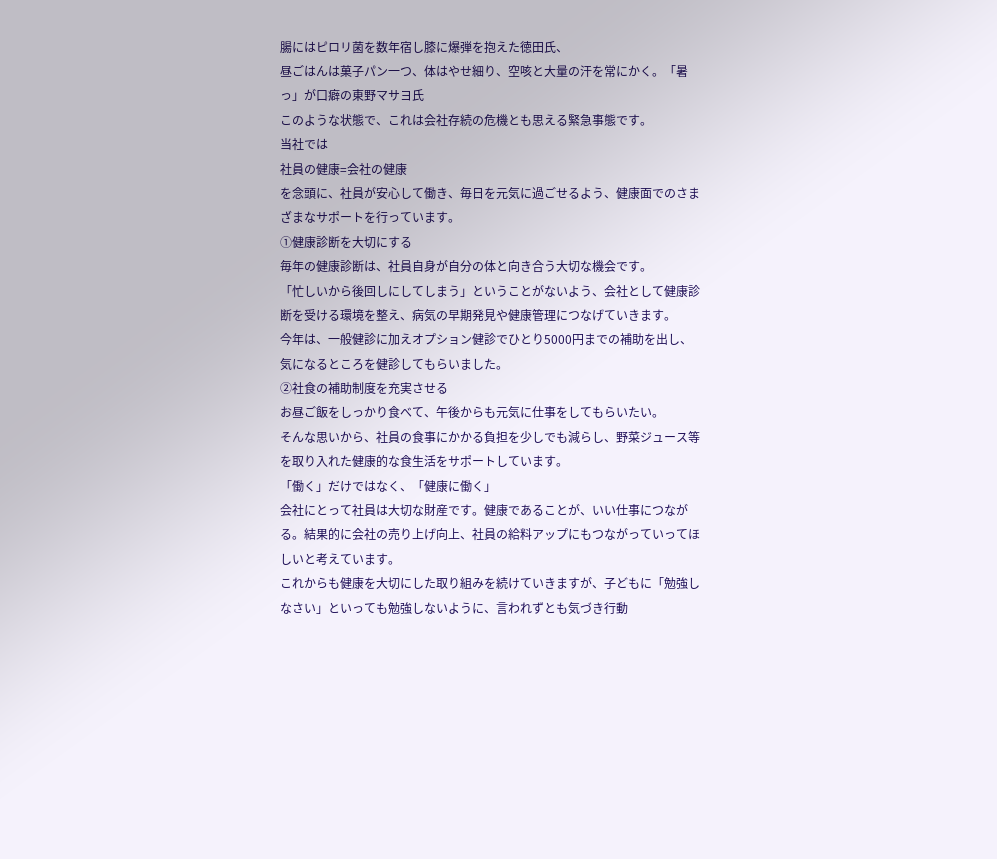腸にはピロリ菌を数年宿し膝に爆弾を抱えた徳田氏、
昼ごはんは菓子パン一つ、体はやせ細り、空咳と大量の汗を常にかく。「暑っ」が口癖の東野マサヨ氏
このような状態で、これは会社存続の危機とも思える緊急事態です。
当社では
社員の健康=会社の健康
を念頭に、社員が安心して働き、毎日を元気に過ごせるよう、健康面でのさまざまなサポートを行っています。
①健康診断を大切にする
毎年の健康診断は、社員自身が自分の体と向き合う大切な機会です。
「忙しいから後回しにしてしまう」ということがないよう、会社として健康診断を受ける環境を整え、病気の早期発見や健康管理につなげていきます。
今年は、一般健診に加えオプション健診でひとり5000円までの補助を出し、気になるところを健診してもらいました。
②社食の補助制度を充実させる
お昼ご飯をしっかり食べて、午後からも元気に仕事をしてもらいたい。
そんな思いから、社員の食事にかかる負担を少しでも減らし、野菜ジュース等を取り入れた健康的な食生活をサポートしています。
「働く」だけではなく、「健康に働く」
会社にとって社員は大切な財産です。健康であることが、いい仕事につながる。結果的に会社の売り上げ向上、社員の給料アップにもつながっていってほしいと考えています。
これからも健康を大切にした取り組みを続けていきますが、子どもに「勉強しなさい」といっても勉強しないように、言われずとも気づき行動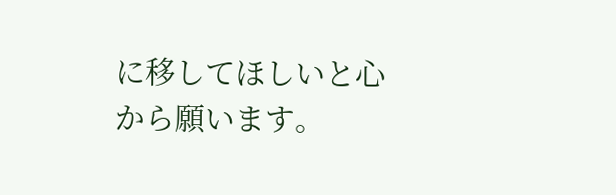に移してほしいと心から願います。